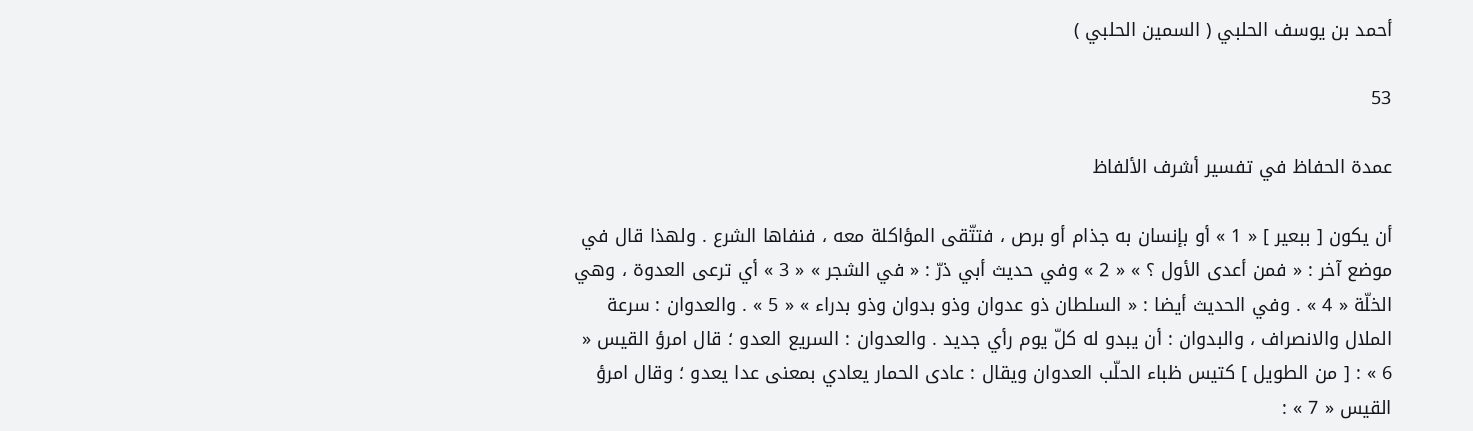أحمد بن يوسف الحلبي ( السمين الحلبي )

53

عمدة الحفاظ في تفسير أشرف الألفاظ

أن يكون [ ببعير ] « 1 » أو بإنسان به جذام أو برص ، فتتّقى المؤاكلة معه ، فنفاها الشرع . ولهذا قال في موضع آخر : « فمن أعدى الأول ؟ » « 2 » وفي حديث أبي ذرّ : « في الشجر » « 3 » أي ترعى العدوة ، وهي الخلّة « 4 » . وفي الحديث أيضا : « السلطان ذو عدوان وذو بدوان وذو بدراء » « 5 » . والعدوان : سرعة الملال والانصراف ، والبدوان : أن يبدو له كلّ يوم رأي جديد . والعدوان : السريع العدو ؛ قال امرؤ القيس « 6 » : [ من الطويل ] كتيس ظباء الحلّب العدوان ويقال : عادى الحمار يعادي بمعنى عدا يعدو ؛ وقال امرؤ القيس « 7 » :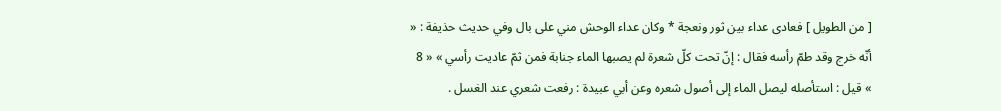[ من الطويل ] فعادى عداء بين ثور ونعجة * وكان عداء الوحش مني على بال وفي حديث حذيفة : « أنّه خرج وقد طمّ رأسه فقال : إنّ تحت كلّ شعرة لم يصبها الماء جنابة فمن ثمّ عاديت رأسي » « 8 » قيل : استأصله ليصل الماء إلى أصول شعره وعن أبي عبيدة : رفعت شعري عند الغسل .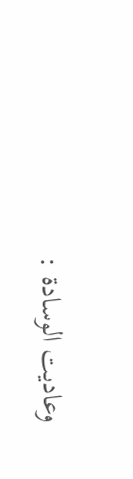وعاديت الوسادة :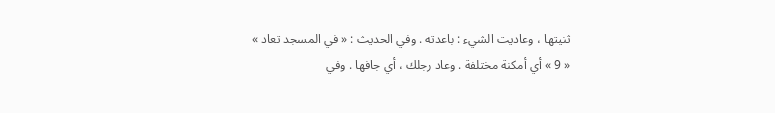ثنيتها ، وعاديت الشيء : باعدته . وفي الحديث : « في المسجد تعاد » « 9 » أي أمكنة مختلفة . وعاد رجلك ، أي جافها . وفي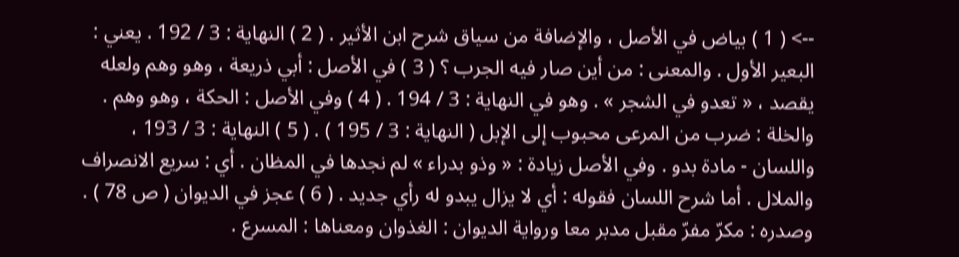--> ( 1 ) بياض في الأصل ، والإضافة من سياق شرح ابن الأثير . ( 2 ) النهاية : 3 / 192 . يعني : البعير الأول . والمعنى : من أين صار فيه الجرب ؟ ( 3 ) في الأصل : أبي ذريعة ، وهو وهم ولعله يقصد ، « تعدو في الشجر » . وهو في النهاية : 3 / 194 . ( 4 ) وفي الأصل : الحكة ، وهو وهم . والخلة : ضرب من المرعى محبوب إلى الإبل ( النهاية : 3 / 195 ) . ( 5 ) النهاية : 3 / 193 ، واللسان - مادة بدو . وفي الأصل زيادة : « وذو بدراء » لم نجدها في المظان . أي : سريع الانصراف والملال . أما شرح اللسان فقوله : أي لا يزال يبدو له رأي جديد . ( 6 ) عجز في الديوان ( ص 78 ) . وصدره : مكرّ مفرّ مقبل مدبر معا ورواية الديوان : الغذوان ومعناها : المسرع .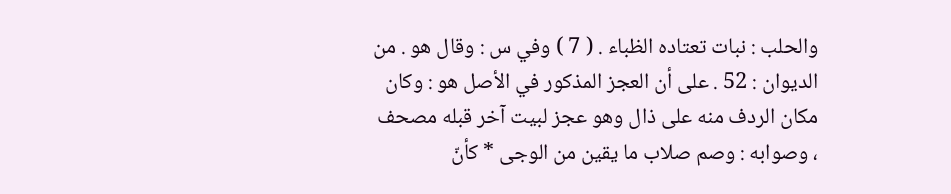والحلب : نبات تعتاده الظباء . ( 7 ) وفي س : وقال هو . من الديوان : 52 . على أن العجز المذكور في الأصل هو : وكان مكان الردف منه على ذال وهو عجز لبيت آخر قبله مصحف ، وصوابه : وصم صلاب ما يقين من الوجى * كأنّ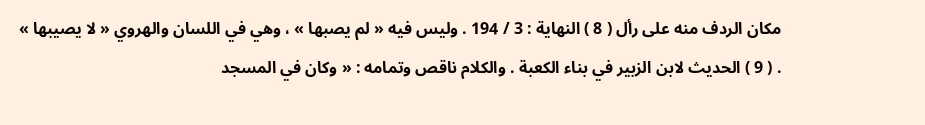مكان الردف منه على رأل ( 8 ) النهاية : 3 / 194 . وليس فيه « لم يصبها » ، وهي في اللسان والهروي « لا يصيبها » . ( 9 ) الحديث لابن الزبير في بناء الكعبة . والكلام ناقص وتمامه : « وكان في المسجد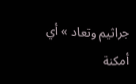جراثيم وتعاد » أي أمكنة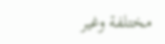مختلفة وغير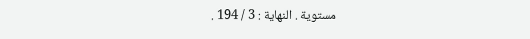مستوية . النهاية : 3 / 194 .